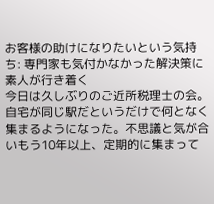お客様の助けになりたいという気持ち: 専門家も気付かなかった解決策に素人が行き着く
今日は久しぶりのご近所税理士の会。自宅が同じ駅だというだけで何となく集まるようになった。不思議と気が合いもう10年以上、定期的に集まって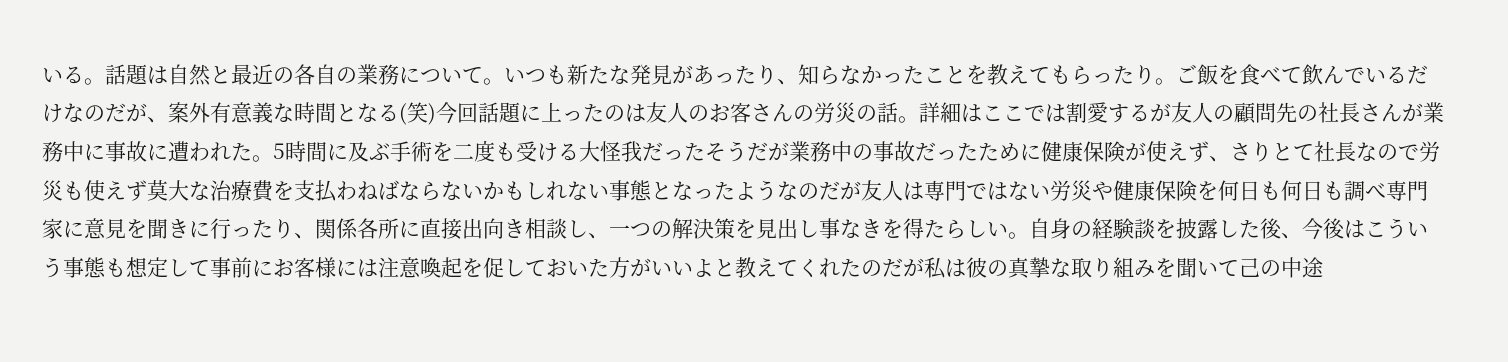いる。話題は自然と最近の各自の業務について。いつも新たな発見があったり、知らなかったことを教えてもらったり。ご飯を食べて飲んでいるだけなのだが、案外有意義な時間となる(笑)今回話題に上ったのは友人のお客さんの労災の話。詳細はここでは割愛するが友人の顧問先の社長さんが業務中に事故に遭われた。5時間に及ぶ手術を二度も受ける大怪我だったそうだが業務中の事故だったために健康保険が使えず、さりとて社長なので労災も使えず莫大な治療費を支払わねばならないかもしれない事態となったようなのだが友人は専門ではない労災や健康保険を何日も何日も調べ専門家に意見を聞きに行ったり、関係各所に直接出向き相談し、一つの解決策を見出し事なきを得たらしい。自身の経験談を披露した後、今後はこういう事態も想定して事前にお客様には注意喚起を促しておいた方がいいよと教えてくれたのだが私は彼の真摯な取り組みを聞いて己の中途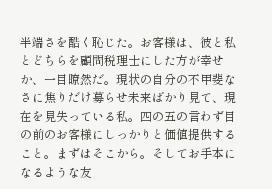半端さを酷く恥じた。お客様は、彼と私とどちらを顧問税理士にした方が幸せか、一目瞭然だ。現状の自分の不甲斐なさに焦りだけ募らせ未来ばかり見て、現在を見失っている私。四の五の言わず目の前のお客様にしっかりと価値提供すること。まずはそこから。そしてお手本になるような友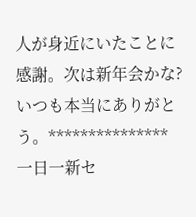人が身近にいたことに感謝。次は新年会かな?いつも本当にありがとう。***************一日一新セ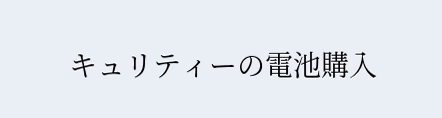キュリティーの電池購入